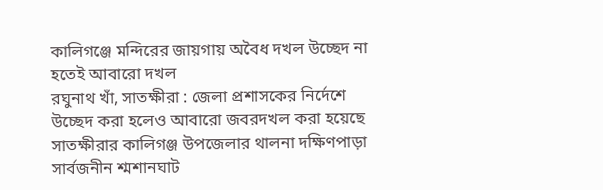কালিগঞ্জে মন্দিরের জায়গায় অবৈধ দখল উচ্ছেদ না হতেই আবারো দখল
রঘুনাথ খাঁ, সাতক্ষীরা : জেলা প্রশাসকের নির্দেশে উচ্ছেদ করা হলেও আবারো জবরদখল করা হয়েছে সাতক্ষীরার কালিগঞ্জ উপজেলার থালনা দক্ষিণপাড়া সার্বজনীন শ্মশানঘাট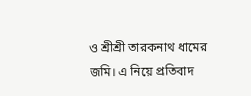ও শ্রীশ্রী তারকনাথ ধামের জমি। এ নিয়ে প্রতিবাদ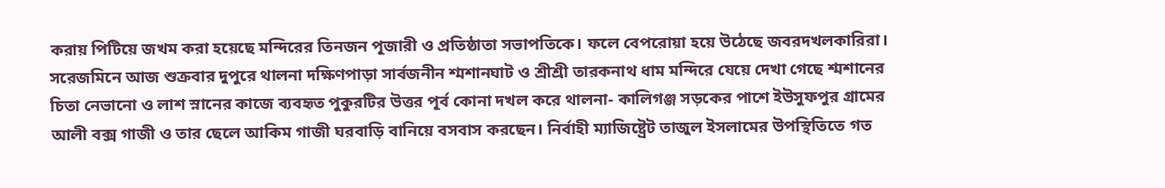করায় পিটিয়ে জখম করা হয়েছে মন্দিরের তিনজন পূজারী ও প্রতিষ্ঠাতা সভাপতিকে। ফলে বেপরোয়া হয়ে উঠেছে জবরদখলকারিরা।
সরেজমিনে আজ শুক্রবার দুপুরে থালনা দক্ষিণপাড়া সার্বজনীন শ্মশানঘাট ও শ্রীশ্রী তারকনাথ ধাম মন্দিরে যেয়ে দেখা গেছে শ্মশানের চিতা নেভানো ও লাশ স্নানের কাজে ব্যবহৃত পুকুরটির উত্তর পূর্ব কোনা দখল করে থালনা- কালিগঞ্জ সড়কের পাশে ইউসুফপুর গ্রামের আলী বক্স গাজী ও তার ছেলে আকিম গাজী ঘরবাড়ি বানিয়ে বসবাস করছেন। নির্বাহী ম্যাজিষ্ট্রেট তাজুল ইসলামের উপস্থিতিতে গত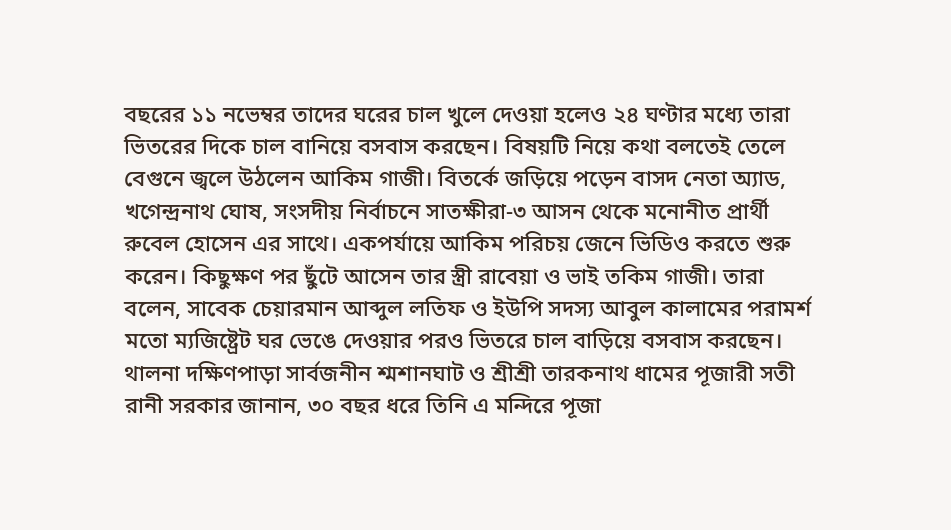বছরের ১১ নভেম্বর তাদের ঘরের চাল খুলে দেওয়া হলেও ২৪ ঘণ্টার মধ্যে তারা ভিতরের দিকে চাল বানিয়ে বসবাস করছেন। বিষয়টি নিয়ে কথা বলতেই তেলে বেগুনে জ্বলে উঠলেন আকিম গাজী। বিতর্কে জড়িয়ে পড়েন বাসদ নেতা অ্যাড, খগেন্দ্রনাথ ঘোষ, সংসদীয় নির্বাচনে সাতক্ষীরা-৩ আসন থেকে মনোনীত প্রার্থী রুবেল হোসেন এর সাথে। একপর্যায়ে আকিম পরিচয় জেনে ভিডিও করতে শুরু করেন। কিছুক্ষণ পর ছুঁটে আসেন তার স্ত্রী রাবেয়া ও ভাই তকিম গাজী। তারা বলেন, সাবেক চেয়ারমান আব্দুল লতিফ ও ইউপি সদস্য আবুল কালামের পরামর্শ মতো ম্যজিষ্ট্রেট ঘর ভেঙে দেওয়ার পরও ভিতরে চাল বাড়িয়ে বসবাস করছেন।
থালনা দক্ষিণপাড়া সার্বজনীন শ্মশানঘাট ও শ্রীশ্রী তারকনাথ ধামের পূজারী সতী রানী সরকার জানান, ৩০ বছর ধরে তিনি এ মন্দিরে পূজা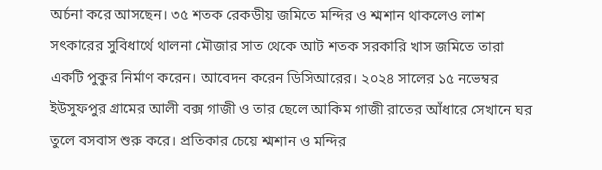অর্চনা করে আসছেন। ৩৫ শতক রেকডীয় জমিতে মন্দির ও শ্মশান থাকলেও লাশ সৎকারের সুবিধার্থে থালনা মৌজার সাত থেকে আট শতক সরকারি খাস জমিতে তারা একটি পুকুর নির্মাণ করেন। আবেদন করেন ডিসিআরের। ২০২৪ সালের ১৫ নভেম্বর ইউসুফপুর গ্রামের আলী বক্স গাজী ও তার ছেলে আকিম গাজী রাতের আঁধারে সেখানে ঘর তুলে বসবাস শুরু করে। প্রতিকার চেয়ে শ্মশান ও মন্দির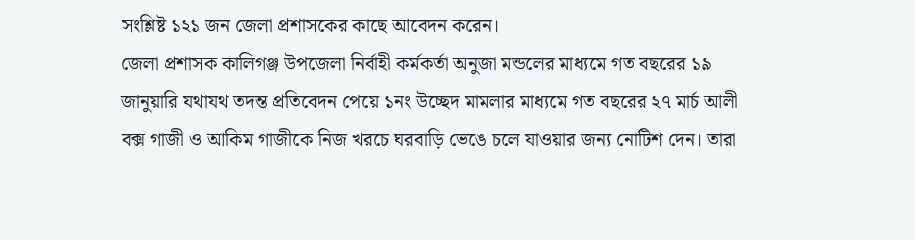সংশ্লিষ্ট ১২১ জন জেলা প্রশাসকের কাছে আবেদন করেন।
জেলা প্রশাসক কালিগঞ্জ উপজেলা নির্বাহী কর্মকর্তা অনুজা মন্ডলের মাধ্যমে গত বছরের ১৯ জানুয়ারি যথাযথ তদন্ত প্রতিবেদন পেয়ে ১নং উচ্ছেদ মামলার মাধ্যমে গত বছরের ২৭ মার্চ আলী বক্স গাজী ও আকিম গাজীকে নিজ খরচে ঘরবাড়ি ভেঙে চলে যাওয়ার জন্য নোটিশ দেন। তারা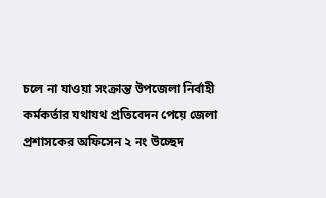চলে না যাওয়া সংক্রান্ত উপজেলা নির্বাহী কর্মকর্তার যথাযথ প্রতিবেদন পেয়ে জেলা প্রশাসকের অফিসেন ২ নং উচ্ছেদ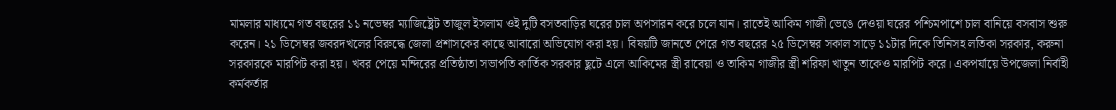মামলার মাধ্যমে গত বছরের ১১ নভেম্বর ম্যাজিষ্ট্রেট তাজুল ইসলাম ওই দুটি বসতবাড়ির ঘরের চাল অপসারন করে চলে যান। রাতেই আকিম গাজী ভেঙে দেওয়া ঘরের পশ্চিমপাশে চাল বানিয়ে বসবাস শুরু করেন। ২১ ডিসেম্বর জবরদখলের বিরুদ্ধে জেলা প্রশাসকের কাছে আবারো অভিযোগ করা হয়। বিষয়টি জানতে পেরে গত বছরের ২৫ ডিসেম্বর সকাল সাড়ে ১১টার দিকে তিনিসহ লতিকা সরকার, করুনা সরকারকে মারপিট করা হয়। খবর পেয়ে মন্দিরের প্রতিষ্ঠাতা সভাপতি কার্তিক সরকার ছুটে এলে আকিমের স্ত্রী রাবেয়া ও তাকিম গাজীর স্ত্রী শরিফা খাতুন তাকেও মারপিট করে। একপর্যায়ে উপজেলা নির্বাহী কর্মকর্তার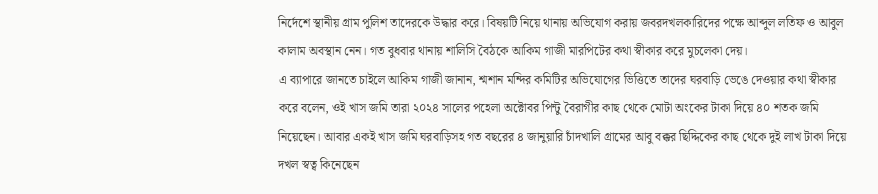নির্দেশে স্থানীয় গ্রাম পুলিশ তাদেরকে উদ্ধার করে। বিষয়টি নিয়ে থানায় অভিযোগ করায় জবরদখলকারিদের পক্ষে আব্দুল লতিফ ও আবুল কালাম অবস্থান নেন। গত বুধবার থানায় শালিসি বৈঠকে আকিম গাজী মারপিটের কথা স্বীকার করে মুচলেকা দেয়।
এ ব্যাপারে জানতে চাইলে আকিম গাজী জানান, শ্মশান মন্দির কমিটির অভিযোগের ভিত্তিতে তাদের ঘরবাড়ি ভেঙে দেওয়ার কথা স্বীকার করে বলেন, ওই খাস জমি তারা ২০২৪ সালের পহেলা অক্টোবর পিন্টু বৈরাগীর কাছ থেকে মোটা অংকের টাকা দিয়ে ৪০ শতক জমি নিয়েছেন। আবার একই খাস জমি ঘরবাড়িসহ গত বছরের ৪ জানুয়ারি চাঁদখালি গ্রামের আবু বক্কর ছিদ্দিকের কাছ থেকে দুই লাখ টাকা দিয়ে দখল স্বত্ব কিনেছেন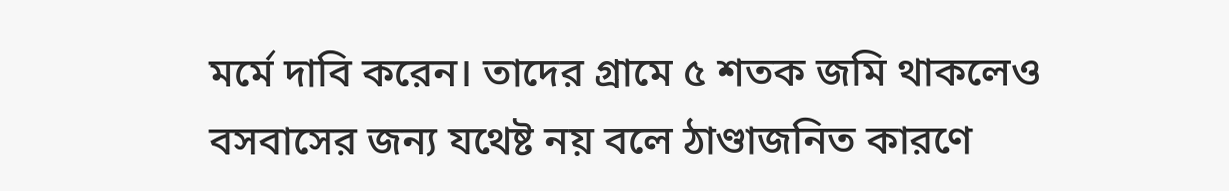মর্মে দাবি করেন। তাদের গ্রামে ৫ শতক জমি থাকলেও বসবাসের জন্য যথেষ্ট নয় বলে ঠাণ্ডাজনিত কারণে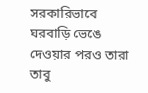সরকারিভাবে ঘরবাড়ি ভেঙে দেওয়ার পরও তারা তাবু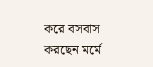করে বসবাস করছেন মর্মে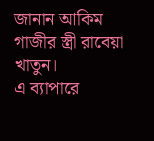জানান আকিম গাজীর স্ত্রী রাবেয়া খাতুন।
এ ব্যাপারে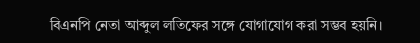বিএনপি নেতা আব্দুল লতিফের সঙ্গে যোগাযোগ করা সম্ভব হয়নি।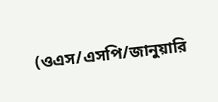(ওএস/এসপি/জানুয়ারি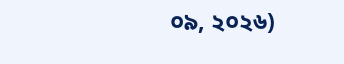০৯, ২০২৬)